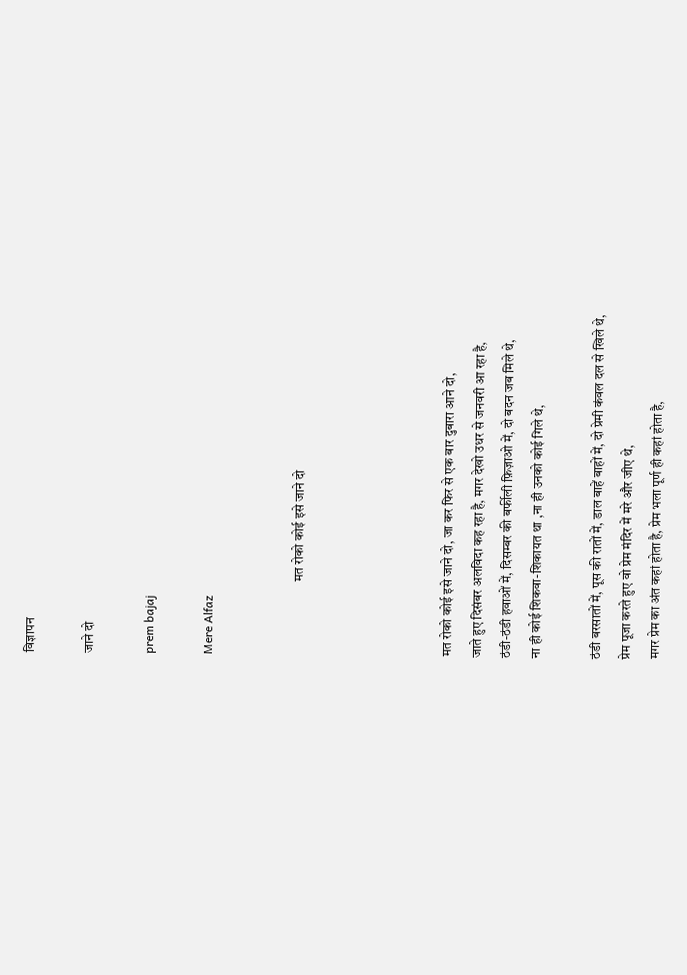विज्ञापन

जाने दो

prem bajaj

Mere Alfaz


                            मत रोको कोई इसे जाने दो




मत रोको कोई इसे जाने दो, जा कर फिर से एक बार दुबारा आने दो,
जाते हुए दिसंबर अलविदा कह रहा है, मगर देखो उधर से जनवरी आ रहा है,
ठंडी-ठंडी हवाओं में, दिसम्बर की बर्फीली फ़िज़ाओ में, दो बदन जब मिले थे,
ना ही कोई शिकवा-शिकायत था ,ना ही उनको कोई गिले थे,

ठंडी बरसातों में, पूस की रातों में, डाल बाहें बाहों में, दो प्रेमी कंवल दल से खिले थे,
प्रेम पूजा करते हुए वो प्रेम मंदिर में मरे और जीए थे,
मगर प्रेम का अंत कहां होता है, प्रेम भला पूर्ण ही कहां होता है,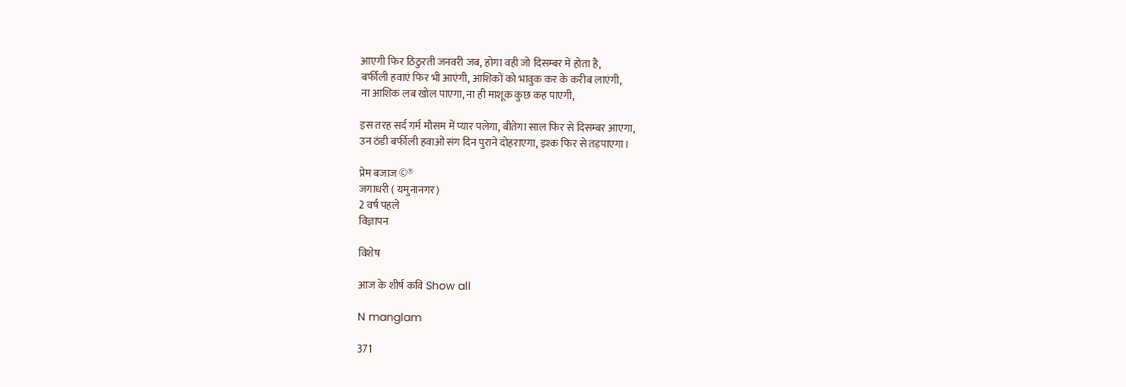आएगी फिर ठिठुरती जनवरी जब, होगा वही जो दिसम्बर में होता है,
बर्फीली हवाएं फिर भी आएंगी, आशिकों को भावुक कर के करीब लाएंगी,
ना आशिक लब खोल पाएगा, ना ही माशूक कुछ कह पाएगी,

इस तरह सर्द गर्म मौसम में प्यार पलेगा, बीतेगा साल फिर से दिसम्बर आएगा,
उन ठंडी बर्फीली हवाओं संग दिन पुराने दोहराएगा, इश्क फिर से तड़पाएगा।

प्रेम बजाज ©®
जगाधरी ( यमुनानगर)
2 वर्ष पहले
विज्ञापन

विशेष

आज के शीर्ष कवि Show all

N manglam

371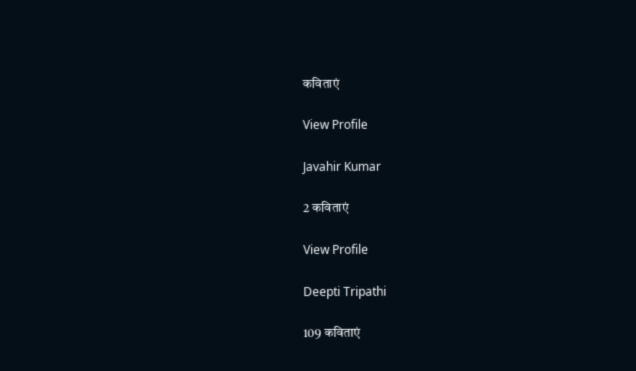कविताएं

View Profile

Javahir Kumar

2 कविताएं

View Profile

Deepti Tripathi

109 कविताएं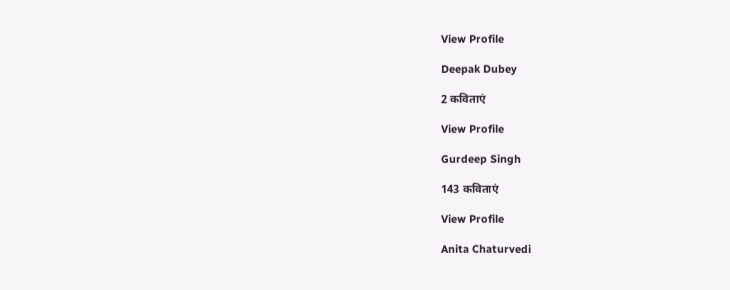View Profile

Deepak Dubey

2 कविताएं

View Profile

Gurdeep Singh

143 कविताएं

View Profile

Anita Chaturvedi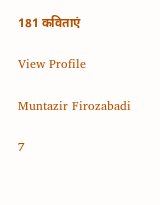181 कविताएं

View Profile

Muntazir Firozabadi

7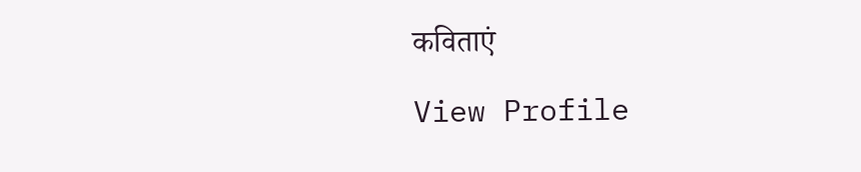कविताएं

View Profile